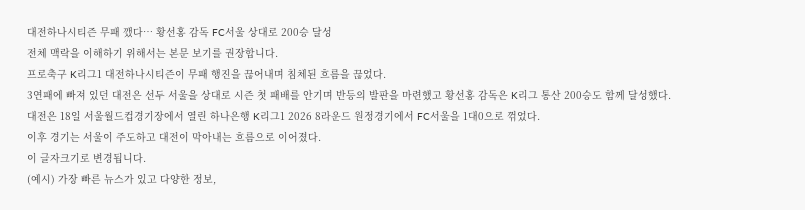대전하나시티즌 무패 깼다… 황선홍 감독 FC서울 상대로 200승 달성
전체 맥락을 이해하기 위해서는 본문 보기를 권장합니다.
프로축구 K리그1 대전하나시티즌이 무패 행진을 끊어내며 침체된 흐름을 끊었다.
3연패에 빠져 있던 대전은 선두 서울을 상대로 시즌 첫 패배를 안기며 반등의 발판을 마련했고 황선홍 감독은 K리그 통산 200승도 함께 달성했다.
대전은 18일 서울월드컵경기장에서 열린 하나은행 K리그1 2026 8라운드 원정경기에서 FC서울을 1대0으로 꺾었다.
이후 경기는 서울이 주도하고 대전이 막아내는 흐름으로 이어졌다.
이 글자크기로 변경됩니다.
(예시) 가장 빠른 뉴스가 있고 다양한 정보,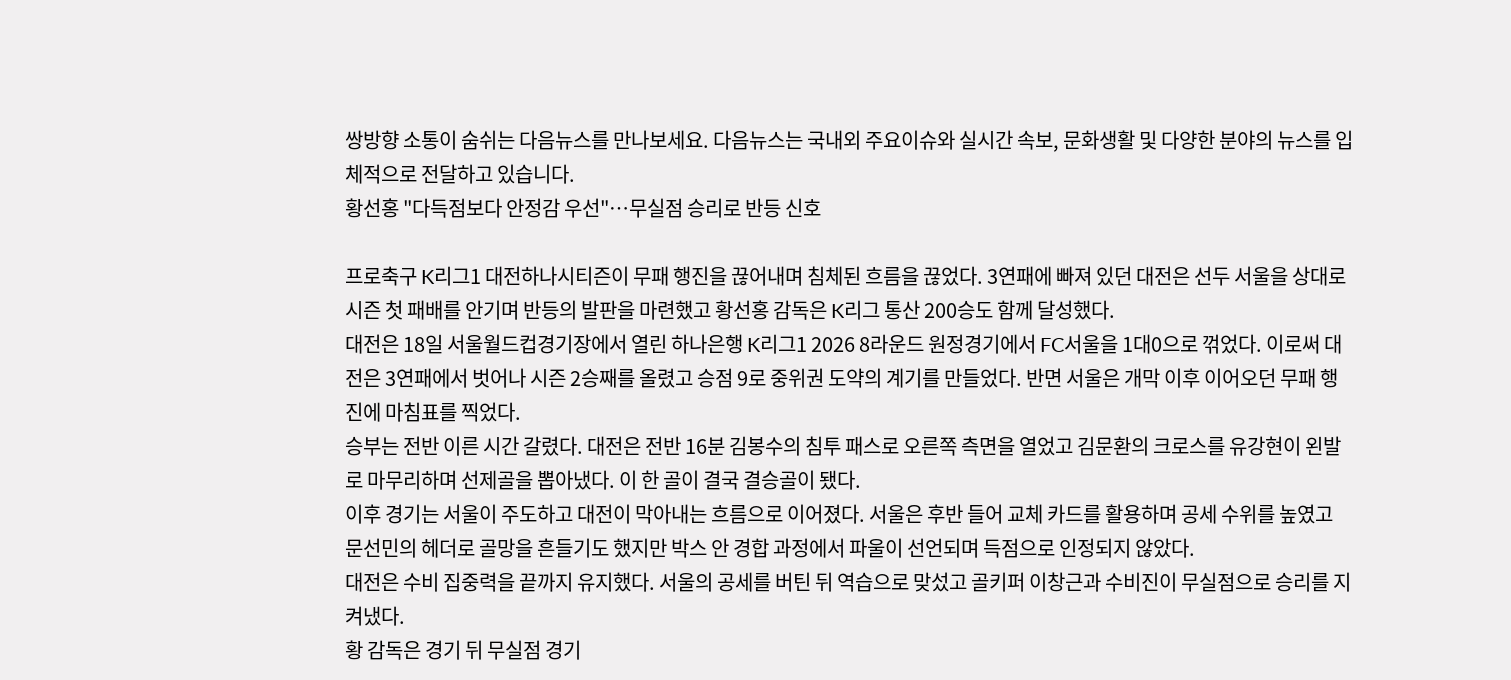쌍방향 소통이 숨쉬는 다음뉴스를 만나보세요. 다음뉴스는 국내외 주요이슈와 실시간 속보, 문화생활 및 다양한 분야의 뉴스를 입체적으로 전달하고 있습니다.
황선홍 "다득점보다 안정감 우선"…무실점 승리로 반등 신호

프로축구 K리그1 대전하나시티즌이 무패 행진을 끊어내며 침체된 흐름을 끊었다. 3연패에 빠져 있던 대전은 선두 서울을 상대로 시즌 첫 패배를 안기며 반등의 발판을 마련했고 황선홍 감독은 K리그 통산 200승도 함께 달성했다.
대전은 18일 서울월드컵경기장에서 열린 하나은행 K리그1 2026 8라운드 원정경기에서 FC서울을 1대0으로 꺾었다. 이로써 대전은 3연패에서 벗어나 시즌 2승째를 올렸고 승점 9로 중위권 도약의 계기를 만들었다. 반면 서울은 개막 이후 이어오던 무패 행진에 마침표를 찍었다.
승부는 전반 이른 시간 갈렸다. 대전은 전반 16분 김봉수의 침투 패스로 오른쪽 측면을 열었고 김문환의 크로스를 유강현이 왼발로 마무리하며 선제골을 뽑아냈다. 이 한 골이 결국 결승골이 됐다.
이후 경기는 서울이 주도하고 대전이 막아내는 흐름으로 이어졌다. 서울은 후반 들어 교체 카드를 활용하며 공세 수위를 높였고 문선민의 헤더로 골망을 흔들기도 했지만 박스 안 경합 과정에서 파울이 선언되며 득점으로 인정되지 않았다.
대전은 수비 집중력을 끝까지 유지했다. 서울의 공세를 버틴 뒤 역습으로 맞섰고 골키퍼 이창근과 수비진이 무실점으로 승리를 지켜냈다.
황 감독은 경기 뒤 무실점 경기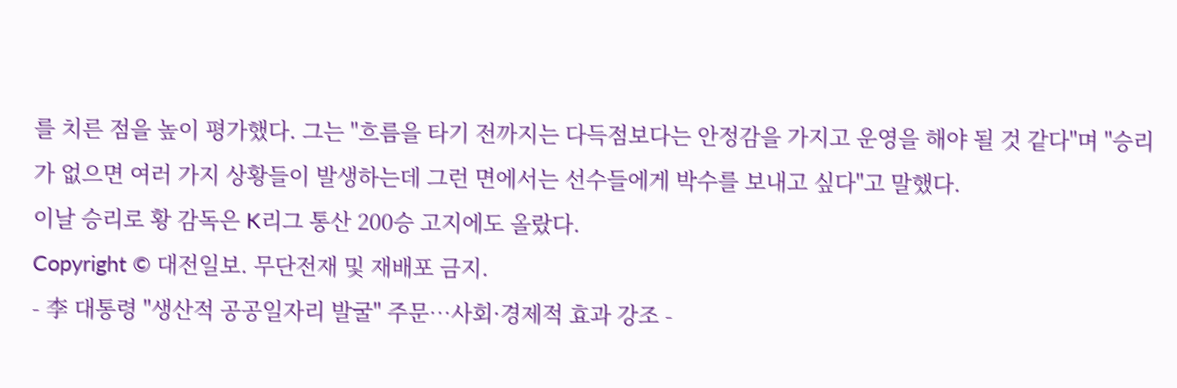를 치른 점을 높이 평가했다. 그는 "흐름을 타기 전까지는 다득점보다는 안정감을 가지고 운영을 해야 될 것 같다"며 "승리가 없으면 여러 가지 상황들이 발생하는데 그런 면에서는 선수들에게 박수를 보내고 싶다"고 말했다.
이날 승리로 황 감독은 K리그 통산 200승 고지에도 올랐다.
Copyright © 대전일보. 무단전재 및 재배포 금지.
- 李 대통령 "생산적 공공일자리 발굴" 주문…사회·경제적 효과 강조 -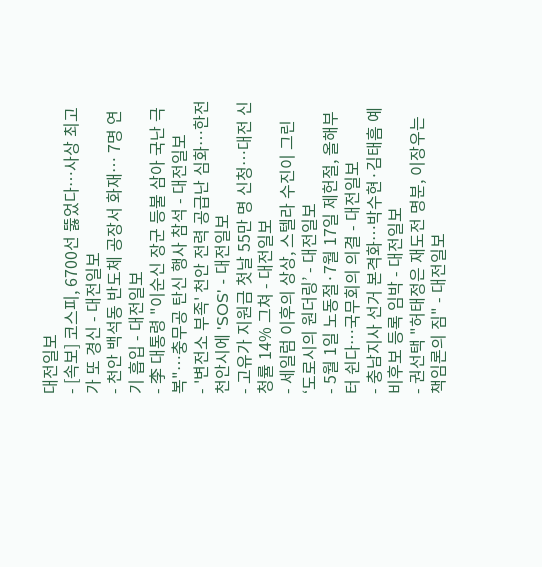대전일보
- [속보] 코스피, 6700선 뚫었다…사상 최고가 또 경신 - 대전일보
- 천안 백석동 반도체 공장서 화재… 7명 연기 흡입 - 대전일보
- 李 대통령 "이순신 장군 등불 삼아 국난 극복"…충무공 탄신 행사 참석 - 대전일보
- '변전소 부족' 천안 전력 공급난 심화…한전 천안시에 'SOS' - 대전일보
- 고유가 지원금 첫날 55만 명 신청…대전 신청률 14% 그쳐 - 대전일보
- 세일럼 이후의 상상, 스텔라 수진이 그린 ‘도로시의 원더링’ - 대전일보
- 5월 1일 노동절·7월 17일 제헌절, 올해부터 쉰다…국무회의 의결 - 대전일보
- 충남지사 선거 본격화…박수현·김태흠 예비후보 등록 임박 - 대전일보
- 권선택 "허태정은 재도전 명분, 이장우는 책임론의 짐" - 대전일보